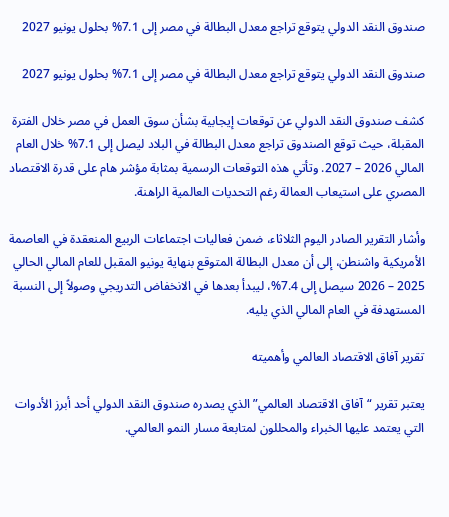صندوق النقد الدولي يتوقع تراجع معدل البطالة في مصر إلى 7.1% بحلول يونيو 2027

صندوق النقد الدولي يتوقع تراجع معدل البطالة في مصر إلى 7.1% بحلول يونيو 2027

كشف صندوق النقد الدولي عن توقعات إيجابية بشأن سوق العمل في مصر خلال الفترة المقبلة، حيث توقع الصندوق تراجع معدل البطالة في البلاد ليصل إلى 7.1% خلال العام المالي 2026 – 2027. وتأتي هذه التوقعات الرسمية بمثابة مؤشر هام على قدرة الاقتصاد المصري على استيعاب العمالة رغم التحديات العالمية الراهنة.

وأشار التقرير الصادر اليوم الثلاثاء، ضمن فعاليات اجتماعات الربيع المنعقدة في العاصمة الأمريكية واشنطن، إلى أن معدل البطالة المتوقع بنهاية يونيو المقبل للعام المالي الحالي 2025 – 2026 سيصل إلى 7.4%، ليبدأ بعدها في الانخفاض التدريجي وصولاً إلى النسبة المستهدفة في العام المالي الذي يليه.

تقرير آفاق الاقتصاد العالمي وأهميته

يعتبر تقرير “آفاق الاقتصاد العالمي” الذي يصدره صندوق النقد الدولي أحد أبرز الأدوات التي يعتمد عليها الخبراء والمحللون لمتابعة مسار النمو العالمي.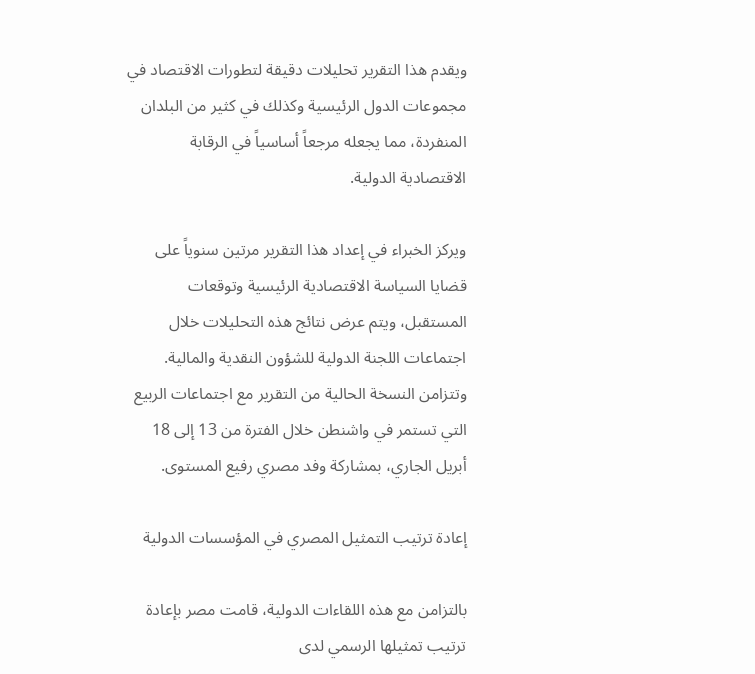ويقدم هذا التقرير تحليلات دقيقة لتطورات الاقتصاد في مجموعات الدول الرئيسية وكذلك في كثير من البلدان المنفردة، مما يجعله مرجعاً أساسياً في الرقابة الاقتصادية الدولية.

ويركز الخبراء في إعداد هذا التقرير مرتين سنوياً على قضايا السياسة الاقتصادية الرئيسية وتوقعات المستقبل، ويتم عرض نتائج هذه التحليلات خلال اجتماعات اللجنة الدولية للشؤون النقدية والمالية. وتتزامن النسخة الحالية من التقرير مع اجتماعات الربيع التي تستمر في واشنطن خلال الفترة من 13 إلى 18 أبريل الجاري، بمشاركة وفد مصري رفيع المستوى.

إعادة ترتيب التمثيل المصري في المؤسسات الدولية

بالتزامن مع هذه اللقاءات الدولية، قامت مصر بإعادة ترتيب تمثيلها الرسمي لدى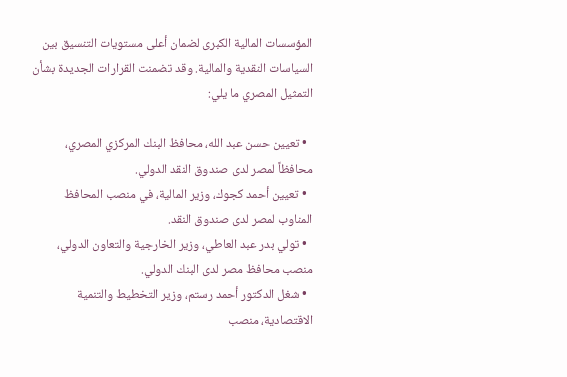المؤسسات المالية الكبرى لضمان أعلى مستويات التنسيق بين السياسات النقدية والمالية. وقد تضمنت القرارات الجديدة بشأن التمثيل المصري ما يلي:

  • تعيين حسن عبد الله، محافظ البنك المركزي المصري، محافظاً لمصر لدى صندوق النقد الدولي.
  • تعيين أحمد كجوك، وزير المالية، في منصب المحافظ المناوب لمصر لدى صندوق النقد.
  • تولي بدر عبد العاطي، وزير الخارجية والتعاون الدولي، منصب محافظ مصر لدى البنك الدولي.
  • شغل الدكتور أحمد رستم، وزير التخطيط والتنمية الاقتصادية، منصب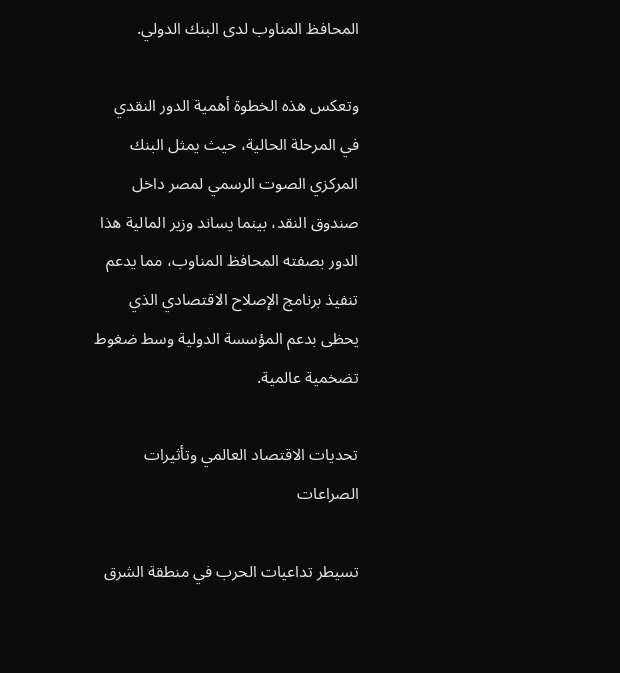المحافظ المناوب لدى البنك الدولي.

وتعكس هذه الخطوة أهمية الدور النقدي في المرحلة الحالية، حيث يمثل البنك المركزي الصوت الرسمي لمصر داخل صندوق النقد، بينما يساند وزير المالية هذا الدور بصفته المحافظ المناوب، مما يدعم تنفيذ برنامج الإصلاح الاقتصادي الذي يحظى بدعم المؤسسة الدولية وسط ضغوط تضخمية عالمية.

تحديات الاقتصاد العالمي وتأثيرات الصراعات

تسيطر تداعيات الحرب في منطقة الشرق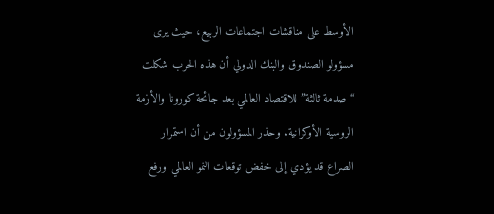الأوسط على مناقشات اجتماعات الربيع، حيث يرى مسؤولو الصندوق والبنك الدولي أن هذه الحرب شكلت “صدمة ثالثة” للاقتصاد العالمي بعد جائحة كورونا والأزمة الروسية الأوكرانية. وحذر المسؤولون من أن استمرار الصراع قد يؤدي إلى خفض توقعات النمو العالمي ورفع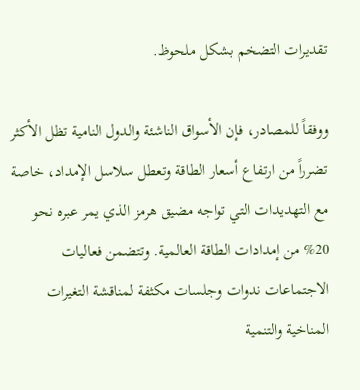تقديرات التضخم بشكل ملحوظ.

ووفقاً للمصادر، فإن الأسواق الناشئة والدول النامية تظل الأكثر تضرراً من ارتفاع أسعار الطاقة وتعطل سلاسل الإمداد، خاصة مع التهديدات التي تواجه مضيق هرمز الذي يمر عبره نحو 20% من إمدادات الطاقة العالمية. وتتضمن فعاليات الاجتماعات ندوات وجلسات مكثفة لمناقشة التغيرات المناخية والتنمية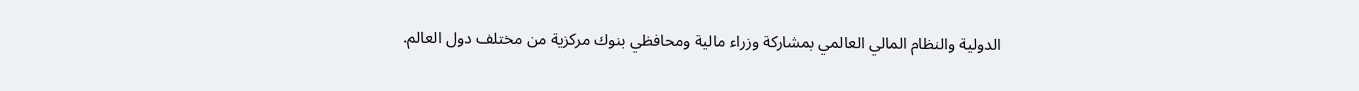الدولية والنظام المالي العالمي بمشاركة وزراء مالية ومحافظي بنوك مركزية من مختلف دول العالم.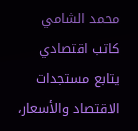محمد الشامي كاتب اقتصادي يتابع مستجدات الاقتصاد والأسعار،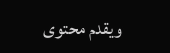ويقدم محتوى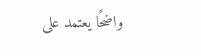واضحًا يعتمد على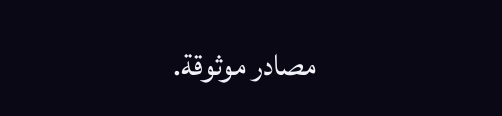مصادر موثوقة.